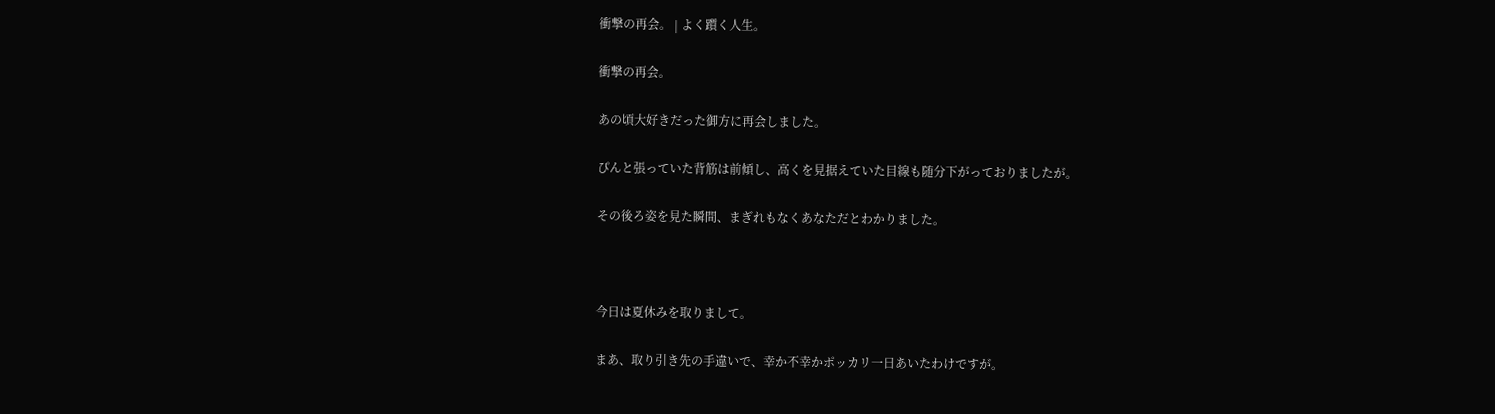衝撃の再会。 | よく躓く人生。

衝撃の再会。

あの頃大好きだった御方に再会しました。

ぴんと張っていた背筋は前傾し、高くを見据えていた目線も随分下がっておりましたが。

その後ろ姿を見た瞬間、まぎれもなくあなただとわかりました。



今日は夏休みを取りまして。

まあ、取り引き先の手違いで、幸か不幸かポッカリ一日あいたわけですが。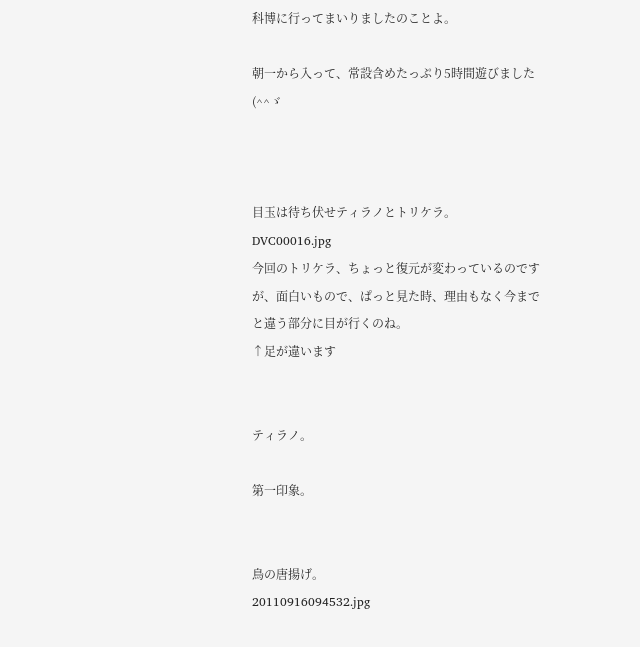科博に行ってまいりましたのことよ。

朝一から入って、常設含めたっぷり5時間遊びました(^^ゞ



目玉は待ち伏せティラノとトリケラ。
DVC00016.jpg
今回のトリケラ、ちょっと復元が変わっているのですが、面白いもので、ぱっと見た時、理由もなく今までと違う部分に目が行くのね。
↑足が違います


ティラノ。

第一印象。


鳥の唐揚げ。
20110916094532.jpg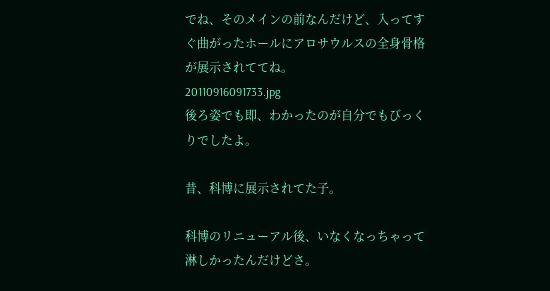でね、そのメインの前なんだけど、入ってすぐ曲がったホールにアロサウルスの全身骨格が展示されててね。
20110916091733.jpg
後ろ姿でも即、わかったのが自分でもびっくりでしたよ。

昔、科博に展示されてた子。

科博のリニューアル後、いなくなっちゃって淋しかったんだけどさ。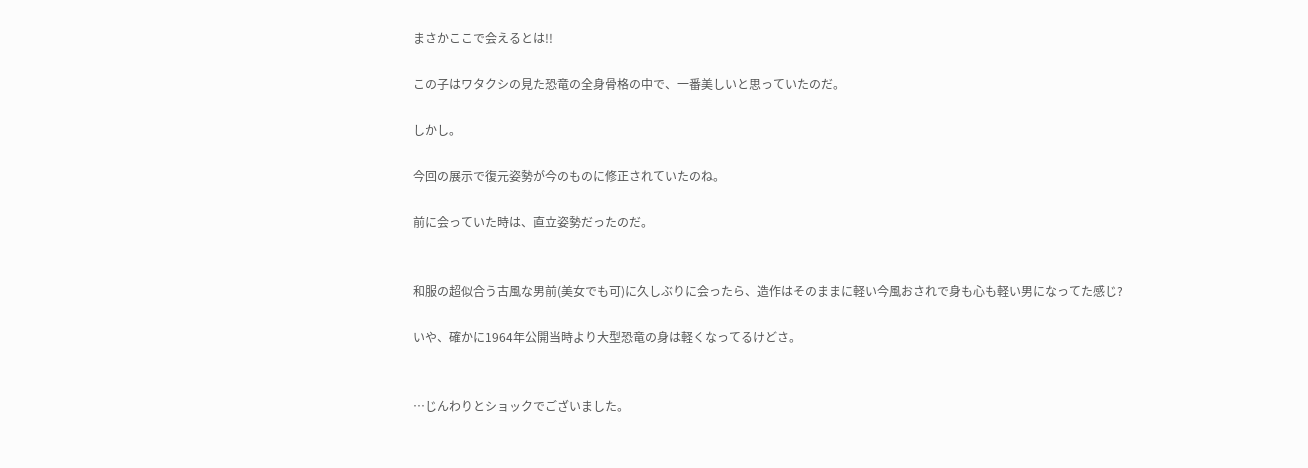まさかここで会えるとは!!

この子はワタクシの見た恐竜の全身骨格の中で、一番美しいと思っていたのだ。

しかし。

今回の展示で復元姿勢が今のものに修正されていたのね。

前に会っていた時は、直立姿勢だったのだ。


和服の超似合う古風な男前(美女でも可)に久しぶりに会ったら、造作はそのままに軽い今風おされで身も心も軽い男になってた感じ?

いや、確かに1964年公開当時より大型恐竜の身は軽くなってるけどさ。


…じんわりとショックでございました。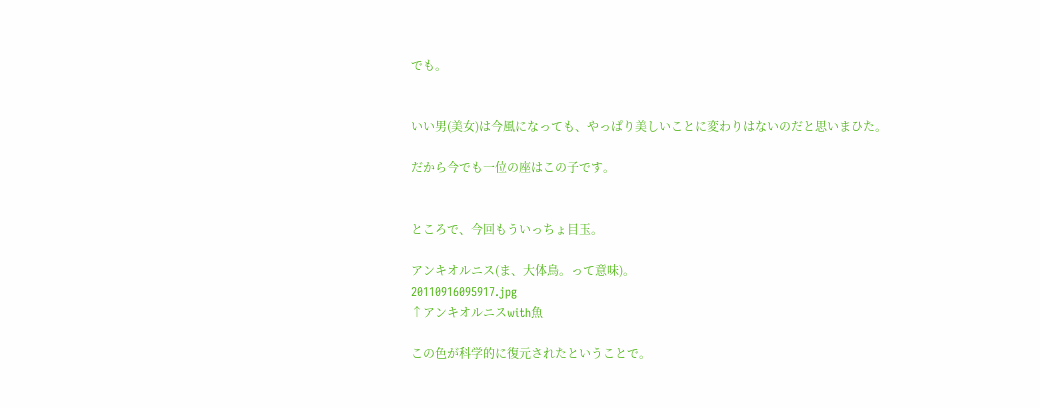でも。


いい男(美女)は今風になっても、やっぱり美しいことに変わりはないのだと思いまひた。

だから今でも一位の座はこの子です。


ところで、今回もういっちょ目玉。

アンキオルニス(ま、大体鳥。って意味)。
20110916095917.jpg
↑アンキオルニスwith魚

この色が科学的に復元されたということで。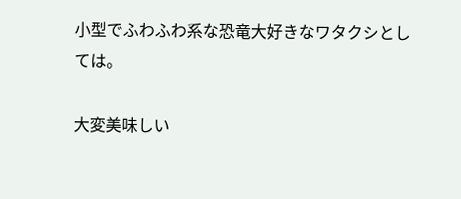小型でふわふわ系な恐竜大好きなワタクシとしては。

大変美味しい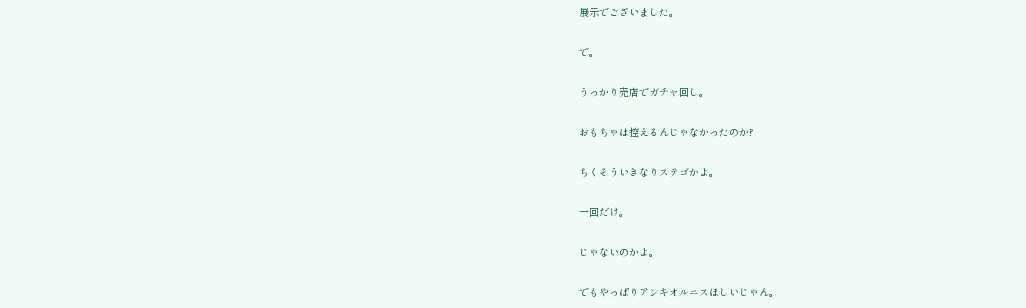展示でございました。

で。

うっかり売店でガチャ回し。

おもちゃは控えるんじゃなかったのか?

ちくそういきなりステゴかよ。

一回だけ。

じゃないのかよ。

でもやっぱりアンキオルニスほしいじゃん。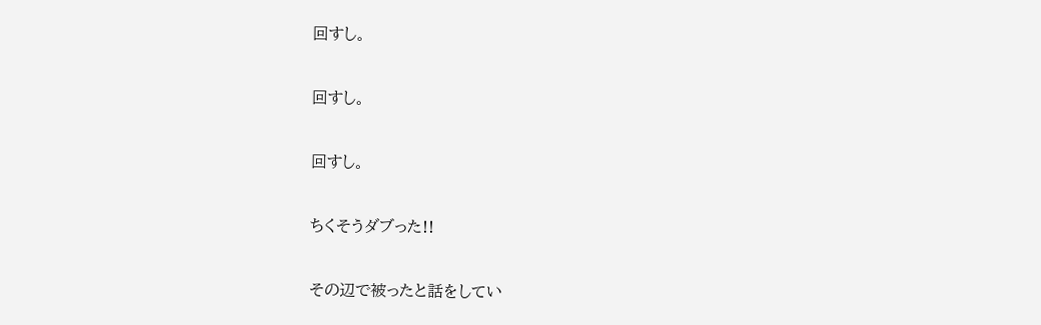回すし。

回すし。

回すし。

ちくそうダブった!!

その辺で被ったと話をしてい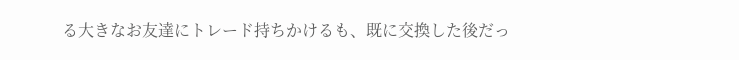る大きなお友達にトレード持ちかけるも、既に交換した後だっ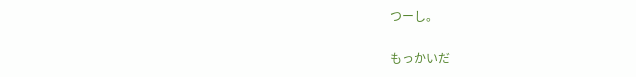つーし。

もっかいだ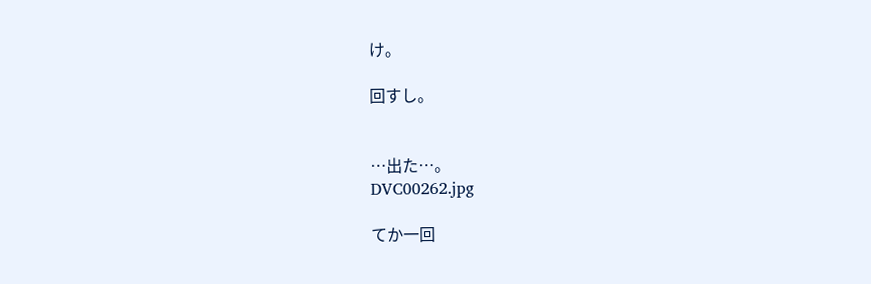け。

回すし。


…出た…。
DVC00262.jpg

てか一回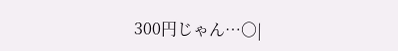300円じゃん…○|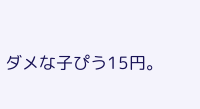ダメな子ぴう15円。